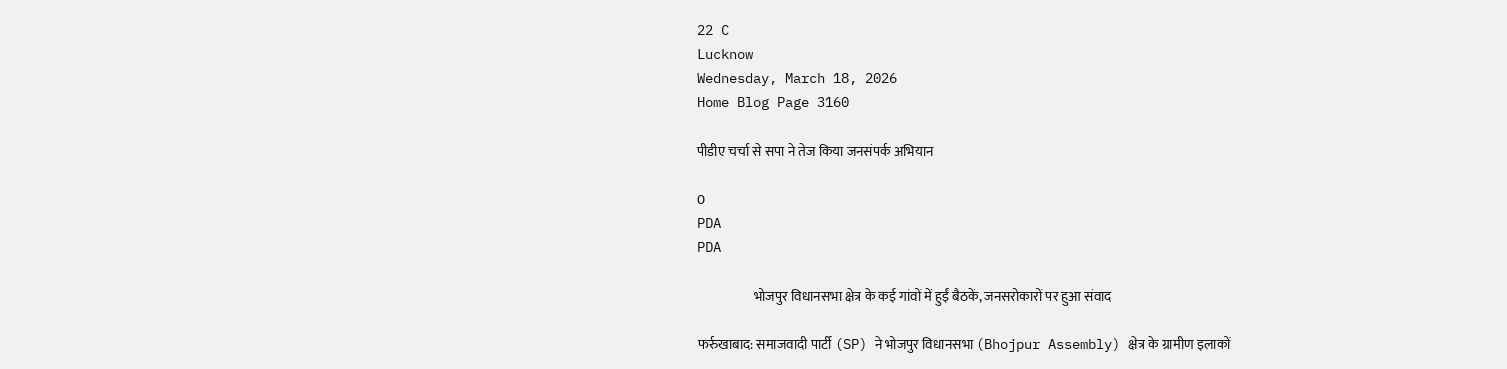22 C
Lucknow
Wednesday, March 18, 2026
Home Blog Page 3160

पीडीए चर्चा से सपा ने तेज किया जनसंपर्क अभियान

0
PDA
PDA

                     भोजपुर विधानसभा क्षेत्र के कई गांवों में हुईं बैठकें, जनसरोकारों पर हुआ संवाद

फर्रुखाबाद: समाजवादी पार्टी (SP) ने भोजपुर विधानसभा (Bhojpur Assembly) क्षेत्र के ग्रामीण इलाकों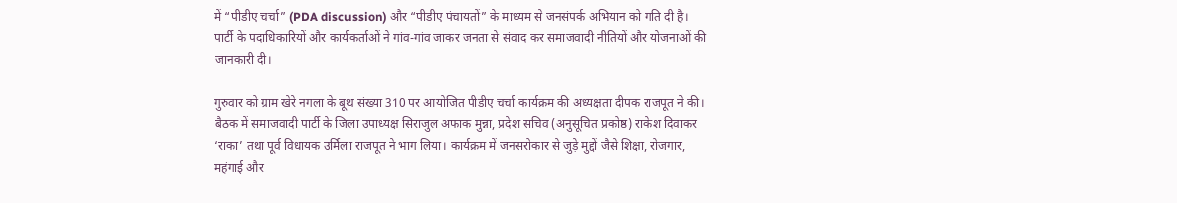में “पीडीए चर्चा” (PDA discussion) और “पीडीए पंचायतों” के माध्यम से जनसंपर्क अभियान को गति दी है। पार्टी के पदाधिकारियों और कार्यकर्ताओं ने गांव-गांव जाकर जनता से संवाद कर समाजवादी नीतियों और योजनाओं की जानकारी दी।

गुरुवार को ग्राम खेरे नगला के बूथ संख्या 310 पर आयोजित पीडीए चर्चा कार्यक्रम की अध्यक्षता दीपक राजपूत ने की। बैठक में समाजवादी पार्टी के जिला उपाध्यक्ष सिराजुल अफाक मुन्ना, प्रदेश सचिव (अनुसूचित प्रकोष्ठ) राकेश दिवाकर ‘राका’ तथा पूर्व विधायक उर्मिला राजपूत ने भाग लिया। कार्यक्रम में जनसरोकार से जुड़े मुद्दों जैसे शिक्षा, रोजगार, महंगाई और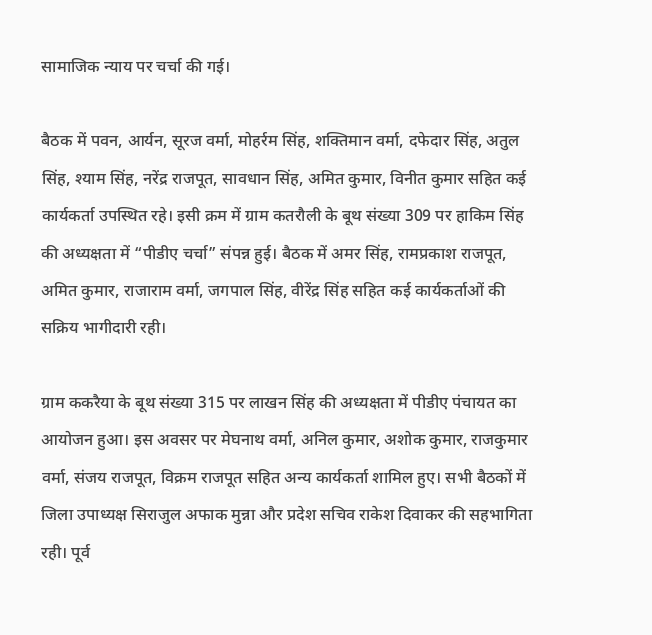सामाजिक न्याय पर चर्चा की गई।

बैठक में पवन, आर्यन, सूरज वर्मा, मोहर्रम सिंह, शक्तिमान वर्मा, दफेदार सिंह, अतुल सिंह, श्याम सिंह, नरेंद्र राजपूत, सावधान सिंह, अमित कुमार, विनीत कुमार सहित कई कार्यकर्ता उपस्थित रहे। इसी क्रम में ग्राम कतरौली के बूथ संख्या 309 पर हाकिम सिंह की अध्यक्षता में “पीडीए चर्चा” संपन्न हुई। बैठक में अमर सिंह, रामप्रकाश राजपूत, अमित कुमार, राजाराम वर्मा, जगपाल सिंह, वीरेंद्र सिंह सहित कई कार्यकर्ताओं की सक्रिय भागीदारी रही।

ग्राम ककरैया के बूथ संख्या 315 पर लाखन सिंह की अध्यक्षता में पीडीए पंचायत का आयोजन हुआ। इस अवसर पर मेघनाथ वर्मा, अनिल कुमार, अशोक कुमार, राजकुमार वर्मा, संजय राजपूत, विक्रम राजपूत सहित अन्य कार्यकर्ता शामिल हुए। सभी बैठकों में जिला उपाध्यक्ष सिराजुल अफाक मुन्ना और प्रदेश सचिव राकेश दिवाकर की सहभागिता रही। पूर्व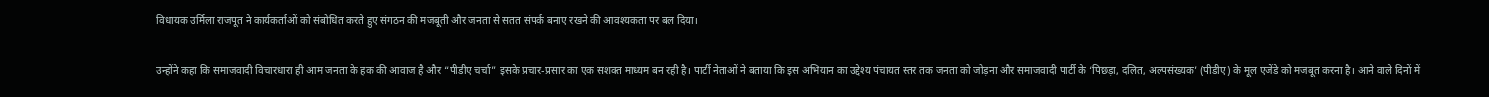विधायक उर्मिला राजपूत ने कार्यकर्ताओं को संबोधित करते हुए संगठन की मजबूती और जनता से सतत संपर्क बनाए रखने की आवश्यकता पर बल दिया।

उन्होंने कहा कि समाजवादी विचारधारा ही आम जनता के हक की आवाज है और “पीडीए चर्चा” इसके प्रचार-प्रसार का एक सशक्त माध्यम बन रही है। पार्टी नेताओं ने बताया कि इस अभियान का उद्देश्य पंचायत स्तर तक जनता को जोड़ना और समाजवादी पार्टी के ‘पिछड़ा, दलित, अल्पसंख्यक’ (पीडीए) के मूल एजेंडे को मजबूत करना है। आने वाले दिनों में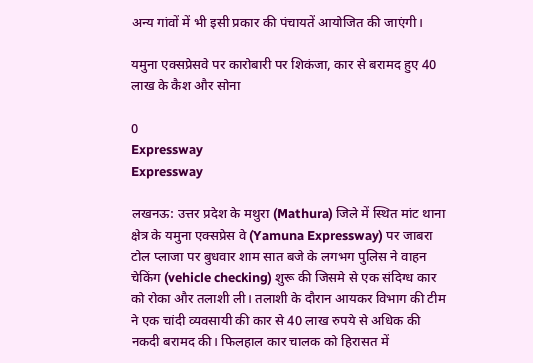अन्य गांवों में भी इसी प्रकार की पंचायतें आयोजित की जाएंगी।

यमुना एक्सप्रेसवे पर कारोबारी पर शिकंजा, कार से बरामद हुए 40 लाख के कैश और सोना

0
Expressway
Expressway

लखनऊ: उत्तर प्रदेश के मथुरा (Mathura) जिले में स्थित मांट थाना क्षेत्र के यमुना एक्सप्रेस वे (Yamuna Expressway) पर जाबरा टोल प्लाजा पर बुधवार शाम सात बजे के लगभग पुलिस ने वाहन चेकिंग (vehicle checking) शुरू की जिसमे से एक संदिग्ध कार को रोका और तलाशी ली। तलाशी के दौरान आयकर विभाग की टीम ने एक चांदी व्यवसायी की कार से 40 लाख रुपये से अधिक की नकदी बरामद की। फिलहाल कार चालक को हिरासत में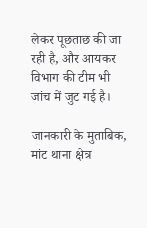लेकर पूछताछ की जा रही है, और आयकर विभाग की टीम भी जांच में जुट गई है।

जानकारी के मुताबिक, मांट थाना क्षेत्र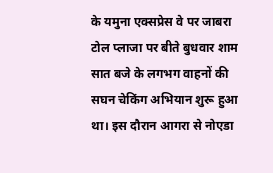के यमुना एक्सप्रेस वे पर जाबरा टोल प्लाजा पर बीते बुधवार शाम सात बजे के लगभग वाहनों की सघन चेकिंग अभियान शुरू हुआ था। इस दौरान आगरा से नोएडा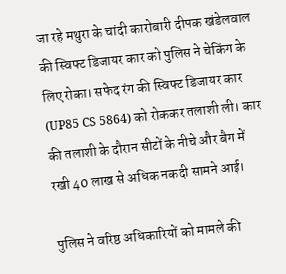जा रहे मथुरा के चांदी कारोबारी दीपक खंडेलवाल की स्विफ्ट डिजायर कार को पुलिस ने चेकिंग के लिए रोका। सफेद रंग की स्विफ्ट डिजायर कार (UP85 CS 5864) को रोककर तलाशी ली। कार की तलाशी के दौरान सीटों के नीचे और बैग में रखी 40 लाख से अधिक नकदी सामने आई।

पुलिस ने वरिष्ठ अधिकारियों को मामले की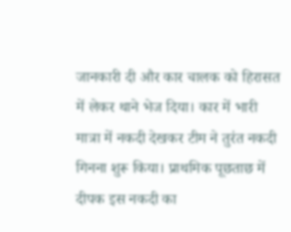जानकारी दी और कार चालक को हिरासत में लेकर थाने भेज दिया। कार में भारी मात्रा में नकदी देखकर टीम ने तुरंत नकदी गिनना शुरू किया। प्राथमिक पूछताछ में दीपक इस नकदी का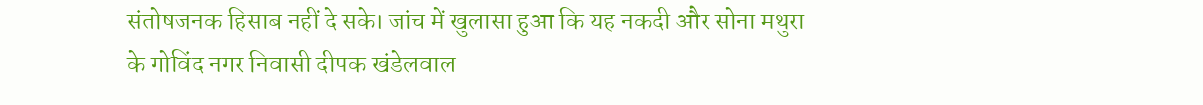संतोषजनक हिसाब नहीं दे सके। जांच में खुलासा हुआ कि यह नकदी और सोना मथुरा के गोविंद नगर निवासी दीपक खंडेलवाल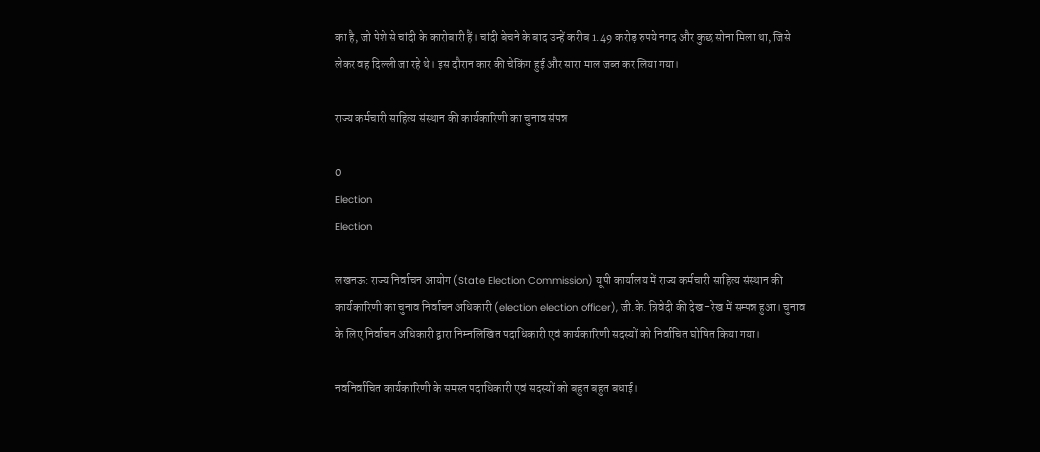का है, जो पेशे से चांदी के कारोबारी हैं। चांदी बेचने के बाद उन्हें करीब 1.49 करोड़ रुपये नगद और कुछ सोना मिला था, जिसे लेकर वह दिल्ली जा रहे थे। इस दौरान कार की चेकिंग हुई और सारा माल जब्त कर लिया गया।

राज्य कर्मचारी साहित्य संस्थान की कार्यकारिणी का चुनाव संपन्न

0
Election
Election

लखनऊ: राज्य निर्वाचन आयोग (State Election Commission) यूपी कार्यालय में राज्य कर्मचारी साहित्य संस्थान की कार्यकारिणी का चुनाव निर्वाचन अधिकारी (election election officer), जी.के. त्रिवेदी की देख-रेख में सम्पन्न हुआ। चुनाव के लिए निर्वाचन अधिकारी द्वारा निम्नलिखित पदाधिकारी एवं कार्यकारिणी सदस्यों को निर्वाचित घोषित किया गया।

नवनिर्वाचित कार्यकारिणी के समस्त पदाधिकारी एवं सदस्यों को बहुत बहुत बधाई।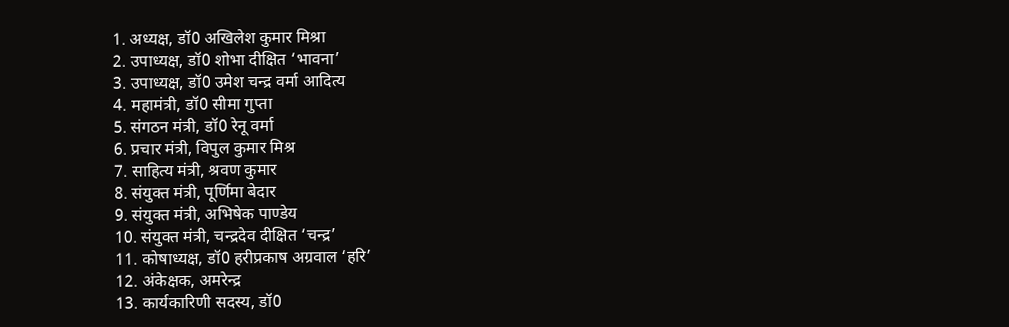1. अध्यक्ष, डॉ0 अखिलेश कुमार मिश्रा
2. उपाध्यक्ष, डॉ0 शोभा दीक्षित ‘भावना’
3. उपाध्यक्ष, डॉ0 उमेश चन्द्र वर्मा आदित्य
4. महामंत्री, डॉ0 सीमा गुप्ता
5. संगठन मंत्री, डॉ0 रेनू वर्मा
6. प्रचार मंत्री, विपुल कुमार मिश्र
7. साहित्य मंत्री, श्रवण कुमार
8. संयुक्त मंत्री, पूर्णिमा बेदार
9. संयुक्त मंत्री, अभिषेक पाण्डेय
10. संयुक्त मंत्री, चन्द्रदेव दीक्षित ‘चन्द्र’
11. कोषाध्यक्ष, डॉ0 हरीप्रकाष अग्रवाल ‘हरि’
12. अंकेक्षक, अमरेन्द्र
13. कार्यकारिणी सदस्य, डॉ0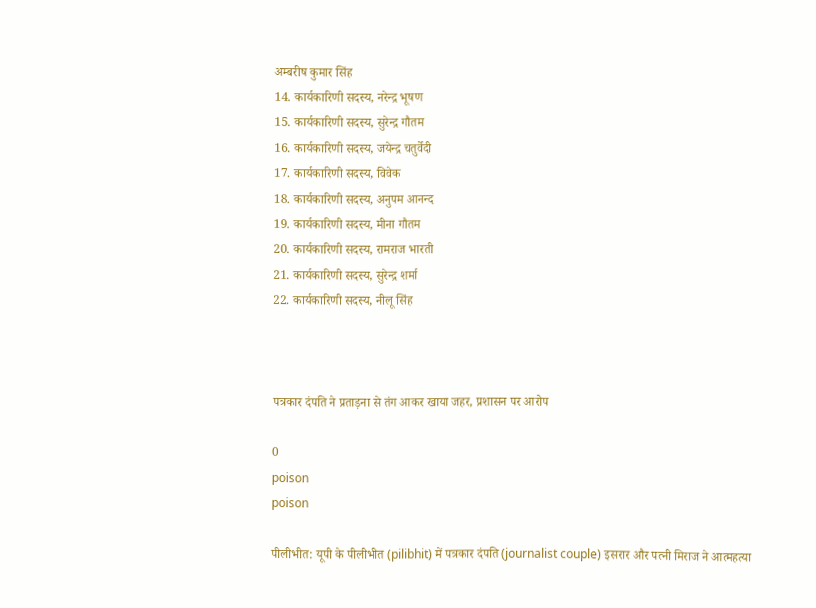अम्बरीष कुमार सिंह
14. कार्यकारिणी सदस्य, नरेन्द्र भूषण
15. कार्यकारिणी सदस्य, सुरेन्द्र गौतम
16. कार्यकारिणी सदस्य, जयेन्द्र चतुर्वेदी
17. कार्यकारिणी सदस्य, विवेक
18. कार्यकारिणी सदस्य, अनुपम आनन्द
19. कार्यकारिणी सदस्य, मीना गौतम
20. कार्यकारिणी सदस्य, रामराज भारती
21. कार्यकारिणी सदस्य, सुरेन्द्र शर्मा
22. कार्यकारिणी सदस्य, नीलू सिंह



पत्रकार दंपति ने प्रताड़ना से तंग आकर खाया जहर, प्रशासन पर आरोप

0
poison
poison

पीलीभीत: यूपी के पीलीभीत (pilibhit) में पत्रकार दंपति (journalist couple) इसरार और पत्नी मिराज ने आत्महत्या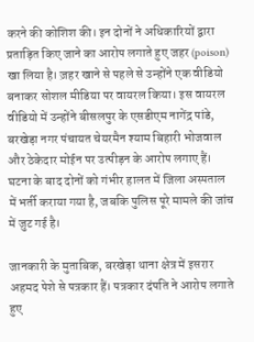करने की कोशिश की। इन दोनों ने अधिकारियों द्वारा प्रताड़ित किए जाने का आरोप लगाते हुए जहर (poison) खा लिया है। ज़हर खाने से पहले से उन्होंने एक वीडियो बनाकर सोशल मीडिया पर वायरल किया। इस वायरल वीडियो में उन्होंने बीसलपुर के एसडीएम नागेंद्र पांडे, बरखेड़ा नगर पंचायत चेयरमैन श्याम बिहारी भोजवाल और ठेकेदार मोईन पर उत्पीड़न के आरोप लगाए हैं। घटना के बाद दोनों को गंभीर हालत में जिला अस्पताल में भर्ती कराया गया है, जबकि पुलिस पूरे मामले की जांच में जुट गई है।

जानकारी के मुताबिक, बरखेड़ा थाना क्षेत्र में इसरार अहमद पेशे से पत्रकार हैं। पत्रकार दंपति ने आरोप लगाते हुए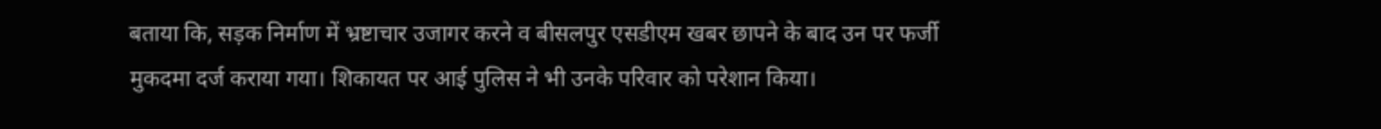बताया कि, सड़क निर्माण में भ्रष्टाचार उजागर करने व बीसलपुर एसडीएम खबर छापने के बाद उन पर फर्जी मुकदमा दर्ज कराया गया। शिकायत पर आई पुलिस ने भी उनके परिवार को परेशान किया।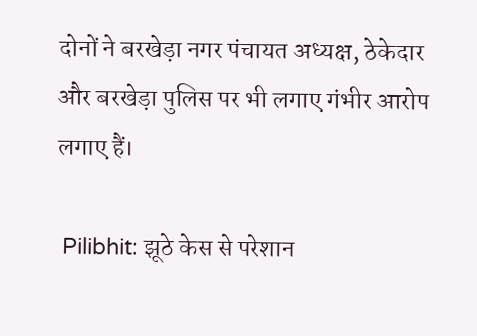दोनों ने बरखेड़ा नगर पंचायत अध्यक्ष, ठेकेदार और बरखेड़ा पुलिस पर भी लगाए गंभीर आरोप लगाए हैं।

 Pilibhit: झूठे केस से परेशान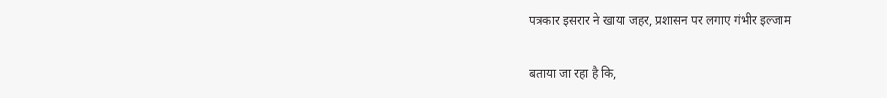पत्रकार इसरार ने खाया जहर, प्रशासन पर लगाए गंभीर इल्जाम

बताया जा रहा है कि,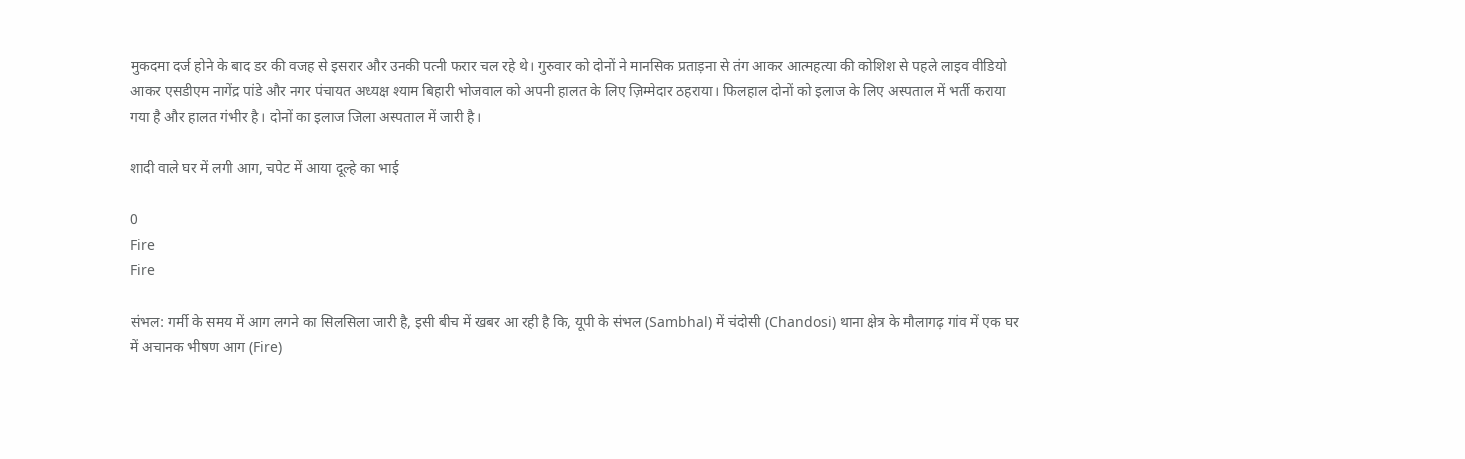मुकदमा दर्ज होने के बाद डर की वजह से इसरार और उनकी पत्नी फरार चल रहे थे। गुरुवार को दोनों ने मानसिक प्रताड़ना से तंग आकर आत्महत्या की कोशिश से पहले लाइव वीडियो आकर एसडीएम नागेंद्र पांडे और नगर पंचायत अध्यक्ष श्याम बिहारी भोजवाल को अपनी हालत के लिए ज़िम्मेदार ठहराया। फिलहाल दोनों को इलाज के लिए अस्पताल में भर्ती कराया गया है और हालत गंभीर है। दोनों का इलाज जिला अस्पताल में जारी है।

शादी वाले घर में लगी आग, चपेट में आया दूल्हे का भाई

0
Fire
Fire

संभल: गर्मी के समय में आग लगने का सिलसिला जारी है, इसी बीच में खबर आ रही है कि, यूपी के संभल (Sambhal) में चंदोसी (Chandosi) थाना क्षेत्र के मौलागढ़ गांव में एक घर में अचानक भीषण आग (Fire)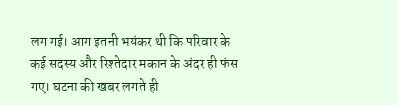लग गई। आग इतनी भयंकर थी कि परिवार के कई सदस्य और रिश्तेदार मकान के अंदर ही फंस गए। घटना की खबर लगते ही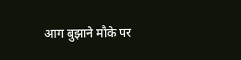आग बुझाने मौके पर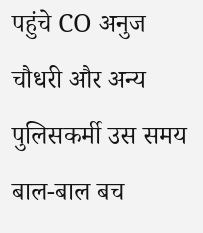पहुंचे CO अनुज चौधरी और अन्य पुलिसकर्मी उस समय बाल-बाल बच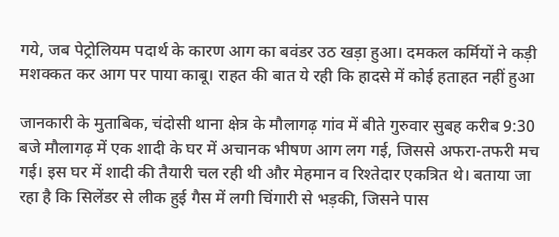गये, जब पेट्रोलियम पदार्थ के कारण आग का बवंडर उठ खड़ा हुआ। दमकल कर्मियों ने कड़ी मशक्कत कर आग पर पाया काबू। राहत की बात ये रही कि हादसे में कोई हताहत नहीं हुआ

जानकारी के मुताबिक, चंदोसी थाना क्षेत्र के मौलागढ़ गांव में बीते गुरुवार सुबह करीब 9:30 बजे मौलागढ़ में एक शादी के घर में अचानक भीषण आग लग गई, जिससे अफरा-तफरी मच गई। इस घर में शादी की तैयारी चल रही थी और मेहमान व रिश्तेदार एकत्रित थे। बताया जा रहा है कि सिलेंडर से लीक हुई गैस में लगी चिंगारी से भड़की, जिसने पास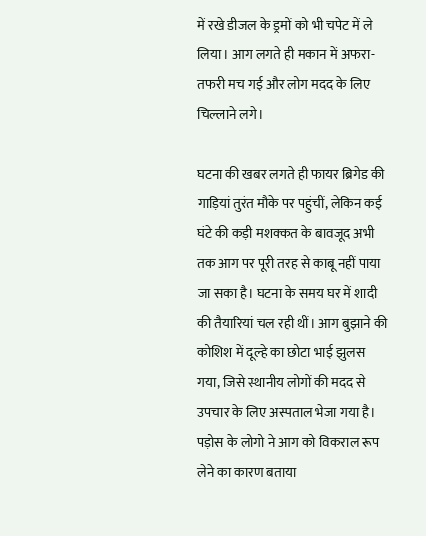में रखे डीजल के ड्रमों को भी चपेट में ले लिया। आग लगते ही मकान में अफरा-तफरी मच गई और लोग मदद के लिए चिल्लाने लगे।

घटना की खबर लगते ही फायर ब्रिगेड की गाड़ियां तुरंत मौके पर पहुंचीं, लेकिन कई घंटे की कड़ी मशक्कत के बावजूद अभी तक आग पर पूरी तरह से काबू नहीं पाया जा सका है। घटना के समय घर में शादी की तैयारियां चल रही थीं। आग बुझाने की कोशिश में दूल्हे का छोटा भाई झुलस गया, जिसे स्थानीय लोगों की मदद से उपचार के लिए अस्पताल भेजा गया है। पड़ोस के लोगो ने आग को विकराल रूप लेने का कारण बताया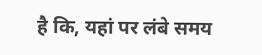है कि, यहां पर लंबे समय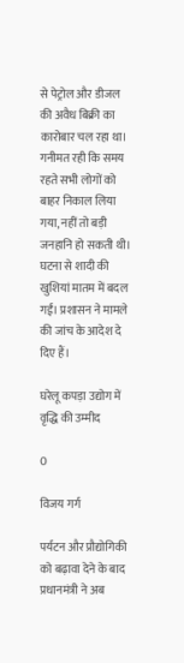से पेट्रोल और डीजल की अवैध बिक्री का कारोबार चल रहा था। गनीमत रही कि समय रहते सभी लोगों को बाहर निकाल लिया गया, नहीं तो बड़ी जनहानि हो सकती थी। घटना से शादी की खुशियां मातम में बदल गईं। प्रशासन ने मामले की जांच के आदेश दे दिए हैं।

घरेलू कपड़ा उद्योग में वृद्धि की उम्मीद

0

विजय गर्ग

पर्यटन और प्रौद्योगिकी को बढ़ावा देने के बाद प्रधानमंत्री ने अब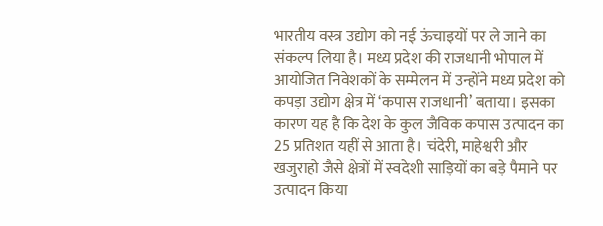भारतीय वस्त्र उद्योग को नई ऊंचाइयों पर ले जाने का संकल्प लिया है। मध्य प्रदेश की राजधानी भोपाल में आयोजित निवेशकों के सम्मेलन में उन्होंने मध्य प्रदेश को कपड़ा उद्योग क्षेत्र में ‘कपास राजधानी’ बताया। इसका कारण यह है कि देश के कुल जैविक कपास उत्पादन का 25 प्रतिशत यहीं से आता है। चंदेरी, माहेश्वरी और खजुराहो जैसे क्षेत्रों में स्वदेशी साड़ियों का बड़े पैमाने पर उत्पादन किया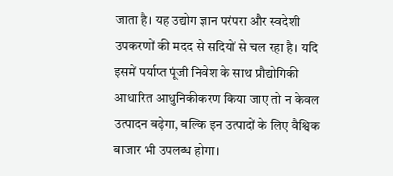जाता है। यह उद्योग ज्ञान परंपरा और स्वदेशी उपकरणों की मदद से सदियों से चल रहा है। यदि इसमें पर्याप्त पूंजी निवेश के साथ प्रौद्योगिकी आधारित आधुनिकीकरण किया जाए तो न केवल उत्पादन बढ़ेगा, बल्कि इन उत्पादों के लिए वैश्विक बाजार भी उपलब्ध होगा।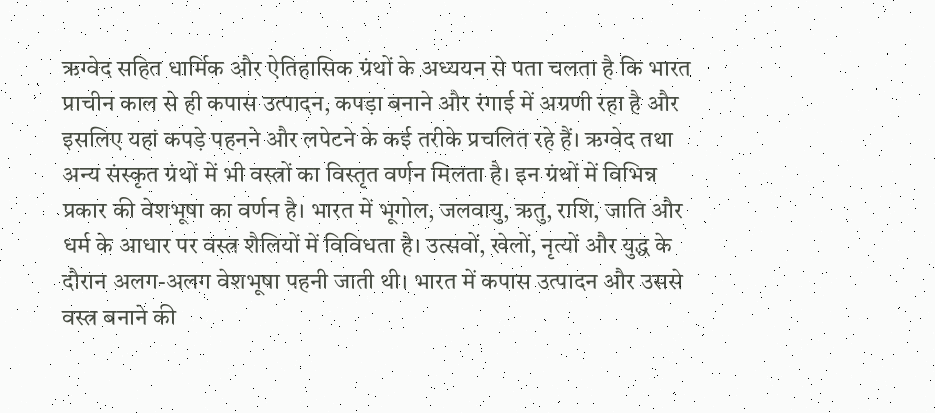ऋग्वेद सहित धार्मिक और ऐतिहासिक ग्रंथों के अध्ययन से पता चलता है कि भारत प्राचीन काल से ही कपास उत्पादन, कपड़ा बनाने और रंगाई में अग्रणी रहा है और इसलिए यहां कपड़े पहनने और लपेटने के कई तरीके प्रचलित रहे हैं। ऋग्वेद तथा अन्य संस्कृत ग्रंथों में भी वस्त्रों का विस्तृत वर्णन मिलता है। इन ग्रंथों में विभिन्न प्रकार की वेशभूषा का वर्णन है। भारत में भूगोल, जलवायु, ऋतु, राशि, जाति और धर्म के आधार पर वस्त्र शैलियों में विविधता है। उत्सवों, खेलों, नृत्यों और युद्ध के दौरान अलग-अलग वेशभूषा पहनी जाती थी। भारत में कपास उत्पादन और उससे वस्त्र बनाने की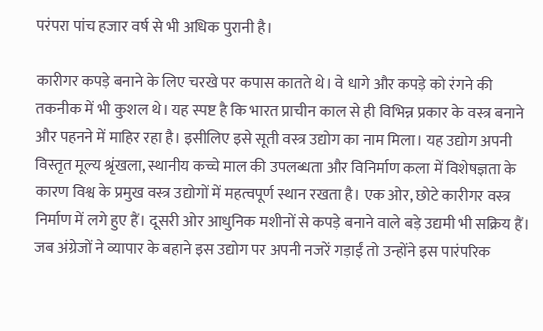परंपरा पांच हजार वर्ष से भी अधिक पुरानी है।

कारीगर कपड़े बनाने के लिए चरखे पर कपास कातते थे। वे धागे और कपड़े को रंगने की तकनीक में भी कुशल थे। यह स्पष्ट है कि भारत प्राचीन काल से ही विभिन्न प्रकार के वस्त्र बनाने और पहनने में माहिर रहा है। इसीलिए इसे सूती वस्त्र उद्योग का नाम मिला। यह उद्योग अपनी विस्तृत मूल्य श्रृंखला, स्थानीय कच्चे माल की उपलब्धता और विनिर्माण कला में विशेषज्ञता के कारण विश्व के प्रमुख वस्त्र उद्योगों में महत्वपूर्ण स्थान रखता है। एक ओर, छोटे कारीगर वस्त्र निर्माण में लगे हुए हैं। दूसरी ओर आधुनिक मशीनों से कपड़े बनाने वाले बड़े उद्यमी भी सक्रिय हैं। जब अंग्रेजों ने व्यापार के बहाने इस उद्योग पर अपनी नजरें गड़ाईं तो उन्होंने इस पारंपरिक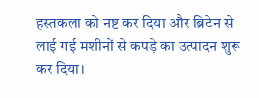हस्तकला को नष्ट कर दिया और ब्रिटेन से लाई गई मशीनों से कपड़े का उत्पादन शुरू कर दिया।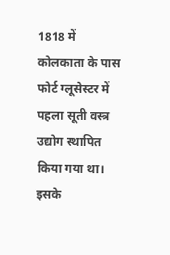1818 में कोलकाता के पास फोर्ट ग्लूसेस्टर में पहला सूती वस्त्र उद्योग स्थापित किया गया था। इसके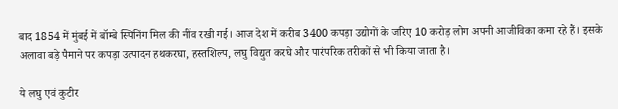बाद 1854 में मुंबई में बॉम्बे स्पिनिंग मिल की नींव रखी गई। आज देश में करीब 3400 कपड़ा उद्योगों के जरिए 10 करोड़ लोग अपनी आजीविका कमा रहे हैं। इसके अलावा बड़े पैमाने पर कपड़ा उत्पादन हथकरघा, हस्तशिल्प, लघु विद्युत करघे और पारंपरिक तरीकों से भी किया जाता है।

ये लघु एवं कुटीर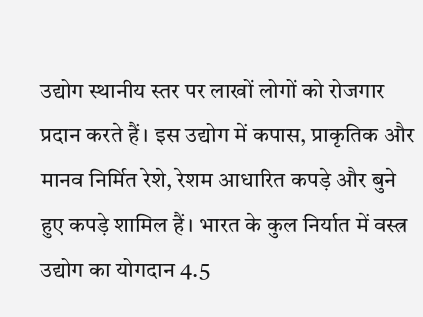उद्योग स्थानीय स्तर पर लाखों लोगों को रोजगार प्रदान करते हैं। इस उद्योग में कपास, प्राकृतिक और मानव निर्मित रेशे, रेशम आधारित कपड़े और बुने हुए कपड़े शामिल हैं। भारत के कुल निर्यात में वस्त्र उद्योग का योगदान 4.5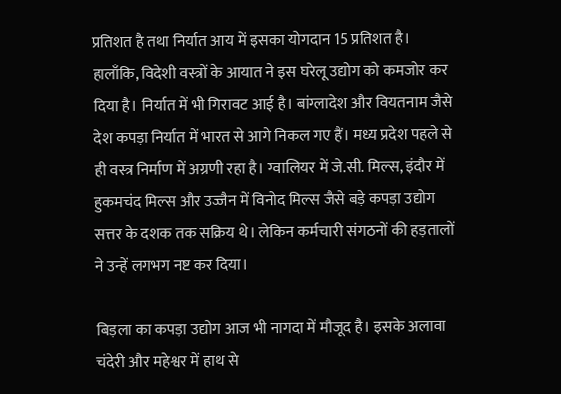प्रतिशत है तथा निर्यात आय में इसका योगदान 15 प्रतिशत है। हालाँकि, विदेशी वस्त्रों के आयात ने इस घरेलू उद्योग को कमजोर कर दिया है। निर्यात में भी गिरावट आई है। बांग्लादेश और वियतनाम जैसे देश कपड़ा निर्यात में भारत से आगे निकल गए हैं। मध्य प्रदेश पहले से ही वस्त्र निर्माण में अग्रणी रहा है। ग्वालियर में जे.सी. मिल्स, इंदौर में हुकमचंद मिल्स और उज्जैन में विनोद मिल्स जैसे बड़े कपड़ा उद्योग सत्तर के दशक तक सक्रिय थे। लेकिन कर्मचारी संगठनों की हड़तालों ने उन्हें लगभग नष्ट कर दिया।

बिड़ला का कपड़ा उद्योग आज भी नागदा में मौजूद है। इसके अलावा चंदेरी और महेश्वर में हाथ से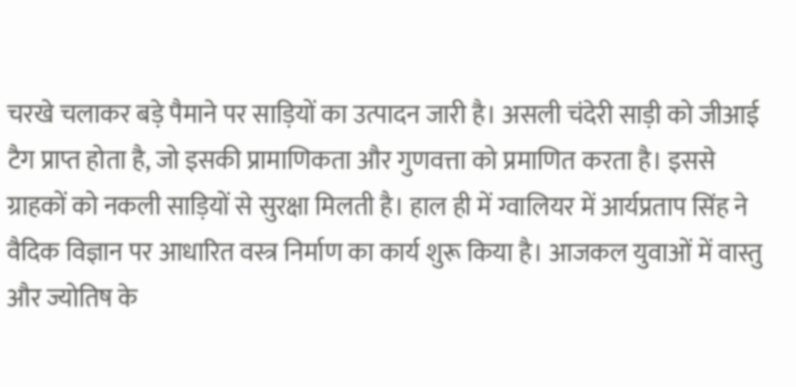चरखे चलाकर बड़े पैमाने पर साड़ियों का उत्पादन जारी है। असली चंदेरी साड़ी को जीआई टैग प्राप्त होता है, जो इसकी प्रामाणिकता और गुणवत्ता को प्रमाणित करता है। इससे ग्राहकों को नकली साड़ियों से सुरक्षा मिलती है। हाल ही में ग्वालियर में आर्यप्रताप सिंह ने वैदिक विज्ञान पर आधारित वस्त्र निर्माण का कार्य शुरू किया है। आजकल युवाओं में वास्तु और ज्योतिष के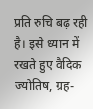प्रति रुचि बढ़ रही है। इसे ध्यान में रखते हुए वैदिक ज्योतिष, ग्रह-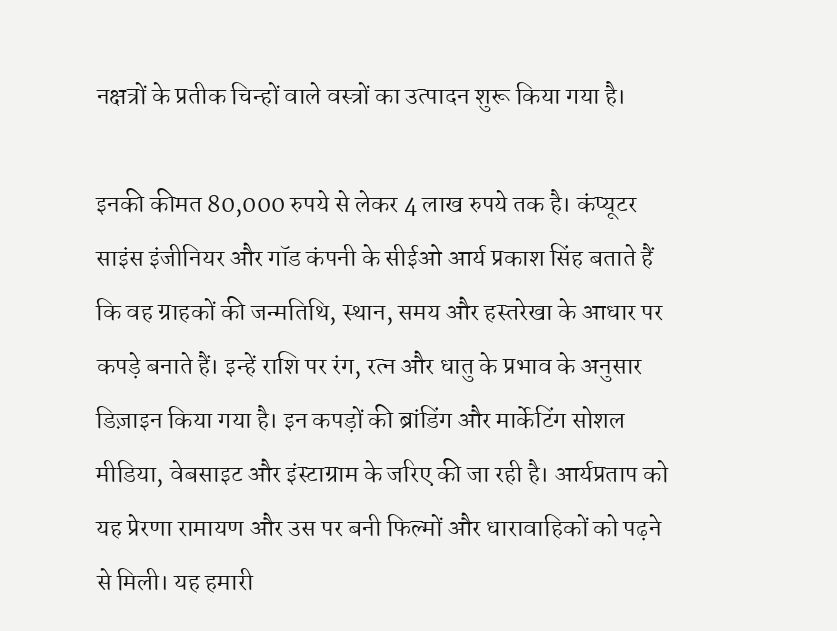नक्षत्रों के प्रतीक चिन्हों वाले वस्त्रों का उत्पादन शुरू किया गया है।

इनकी कीमत 80,000 रुपये से लेकर 4 लाख रुपये तक है। कंप्यूटर साइंस इंजीनियर और गॉड कंपनी के सीईओ आर्य प्रकाश सिंह बताते हैं कि वह ग्राहकों की जन्मतिथि, स्थान, समय और हस्तरेखा के आधार पर कपड़े बनाते हैं। इन्हें राशि पर रंग, रत्न और धातु के प्रभाव के अनुसार डिज़ाइन किया गया है। इन कपड़ों की ब्रांडिंग और मार्केटिंग सोशल मीडिया, वेबसाइट और इंस्टाग्राम के जरिए की जा रही है। आर्यप्रताप को यह प्रेरणा रामायण और उस पर बनी फिल्मों और धारावाहिकों को पढ़ने से मिली। यह हमारी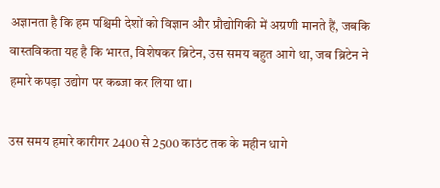अज्ञानता है कि हम पश्चिमी देशों को विज्ञान और प्रौद्योगिकी में अग्रणी मानते हैं, जबकि वास्तविकता यह है कि भारत, विशेषकर ब्रिटेन, उस समय बहुत आगे था, जब ब्रिटेन ने हमारे कपड़ा उद्योग पर कब्जा कर लिया था।

उस समय हमारे कारीगर 2400 से 2500 काउंट तक के महीन धागे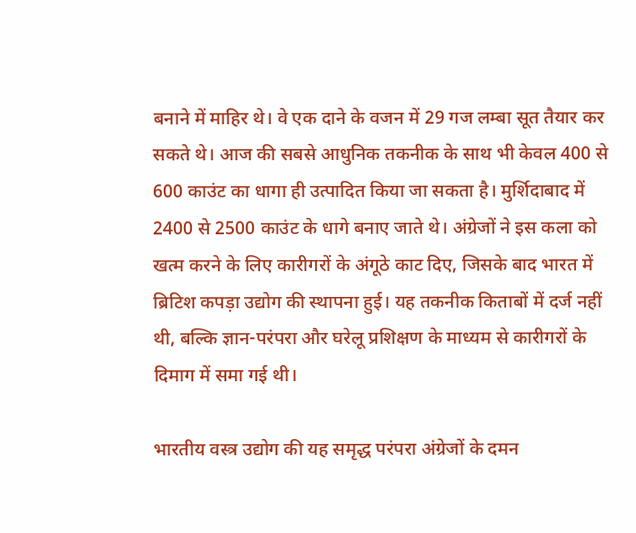बनाने में माहिर थे। वे एक दाने के वजन में 29 गज लम्बा सूत तैयार कर सकते थे। आज की सबसे आधुनिक तकनीक के साथ भी केवल 400 से 600 काउंट का धागा ही उत्पादित किया जा सकता है। मुर्शिदाबाद में 2400 से 2500 काउंट के धागे बनाए जाते थे। अंग्रेजों ने इस कला को खत्म करने के लिए कारीगरों के अंगूठे काट दिए, जिसके बाद भारत में ब्रिटिश कपड़ा उद्योग की स्थापना हुई। यह तकनीक किताबों में दर्ज नहीं थी, बल्कि ज्ञान-परंपरा और घरेलू प्रशिक्षण के माध्यम से कारीगरों के दिमाग में समा गई थी।

भारतीय वस्त्र उद्योग की यह समृद्ध परंपरा अंग्रेजों के दमन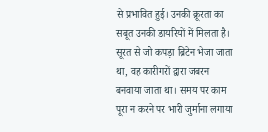से प्रभावित हुई। उनकी क्रूरता का सबूत उनकी डायरियों में मिलता है। सूरत से जो कपड़ा ब्रिटेन भेजा जाता था, वह कारीगरों द्वारा जबरन बनवाया जाता था। समय पर काम पूरा न करने पर भारी जुर्माना लगाया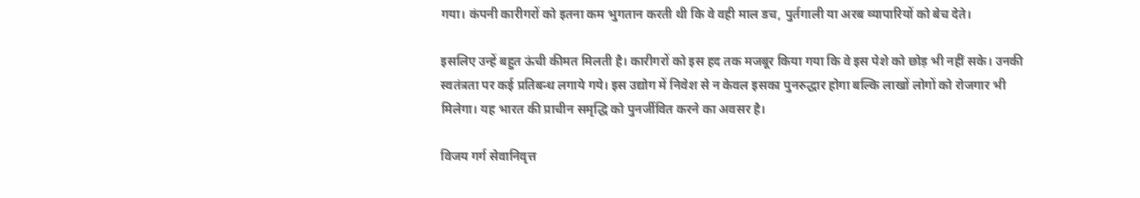गया। कंपनी कारीगरों को इतना कम भुगतान करती थी कि वे वही माल डच, पुर्तगाली या अरब व्यापारियों को बेच देते।

इसलिए उन्हें बहुत ऊंची कीमत मिलती है। कारीगरों को इस हद तक मजबूर किया गया कि वे इस पेशे को छोड़ भी नहीं सके। उनकी स्वतंत्रता पर कई प्रतिबन्ध लगाये गये। इस उद्योग में निवेश से न केवल इसका पुनरुद्धार होगा बल्कि लाखों लोगों को रोजगार भी मिलेगा। यह भारत की प्राचीन समृद्धि को पुनर्जीवित करने का अवसर है।

विजय गर्ग सेवानिवृत्त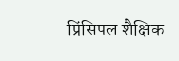प्रिंसिपल शैक्षिक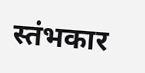स्तंभकार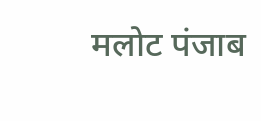मलोट पंजाब